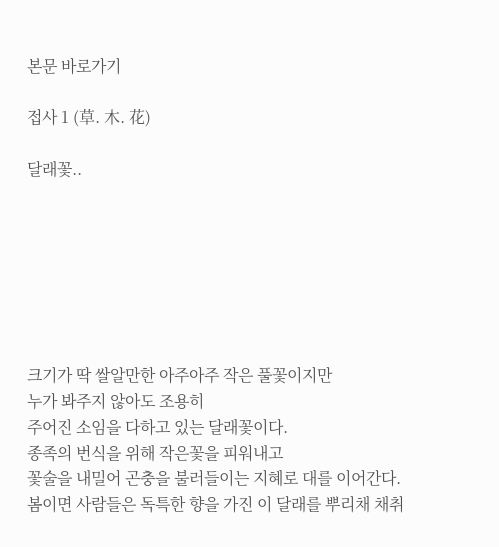본문 바로가기

접사 1 (草. 木. 花)

달래꽃..







크기가 딱 쌀알만한 아주아주 작은 풀꽃이지만
누가 봐주지 않아도 조용히
주어진 소임을 다하고 있는 달래꽃이다.
종족의 번식을 위해 작은꽃을 피워내고
꽃술을 내밀어 곤충을 불러들이는 지혜로 대를 이어간다.
봄이면 사람들은 독특한 향을 가진 이 달래를 뿌리채 채취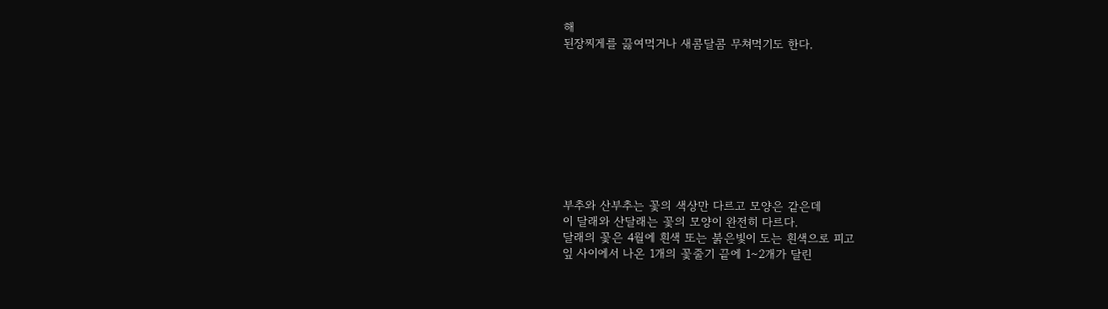해
된장찌게를 끓여먹거나 새콤달콤 무쳐먹기도 한다.









부추와 산부추는 꽃의 색상만 다르고 모양은 같은데
이 달래와 산달래는 꽃의 모양이 완전히 다르다.
달래의 꽃은 4월에 흰색 또는 붉은빛이 도는 흰색으로 피고
잎 사이에서 나온 1개의 꽃줄기 끝에 1∼2개가 달린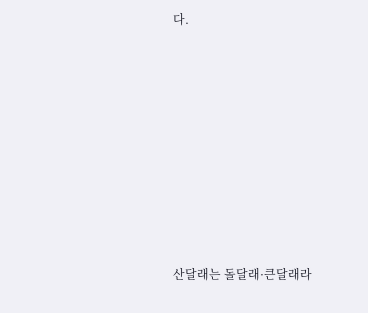다.









산달래는 돌달래·큰달래라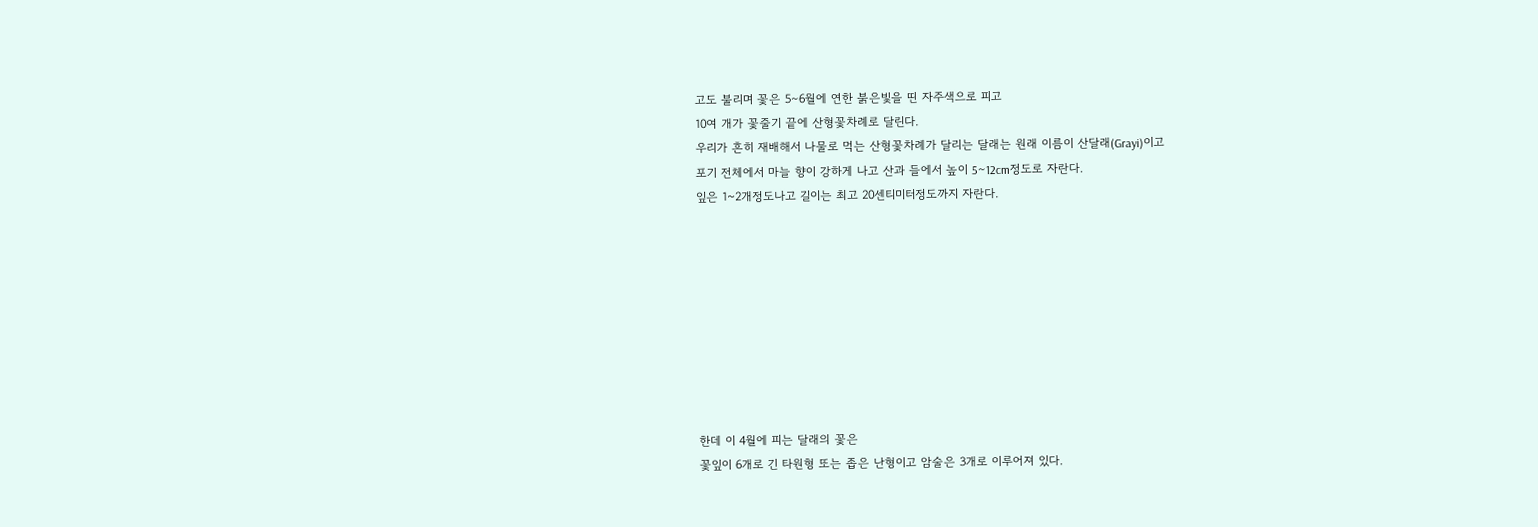고도 불리며 꽃은 5∼6월에 연한 붉은빛을 띤 자주색으로 피고
10여 개가 꽃줄기 끝에 산형꽃차례로 달린다.
우리가 흔히 재배해서 나물로 먹는 산형꽃차례가 달리는 달래는 원래 이름이 산달래(Grayi)이고
포기 전체에서 마늘 향이 강하게 나고 산과 들에서 높이 5∼12cm정도로 자란다.
잎은 1~2개정도나고 길이는 최고 20센티미터정도까지 자란다.









한데 이 4월에 피는 달래의 꽃은
꽃잎이 6개로 긴 타원형 또는 좁은 난형이고 암술은 3개로 이루어져 있다.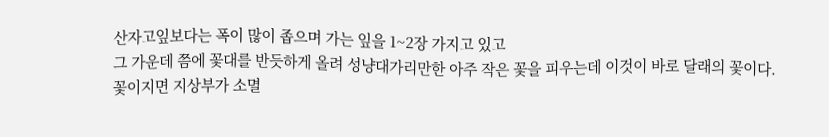산자고잎보다는 폭이 많이 좁으며 가는 잎을 1~2장 가지고 있고
그 가운데 쯤에 꽃대를 반듯하게 올려 성냥대가리만한 아주 작은 꽃을 피우는데 이것이 바로 달래의 꽃이다.
꽃이지면 지상부가 소멸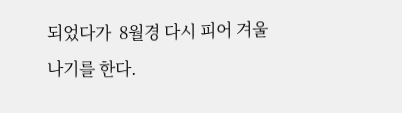되었다가  8월경 다시 피어 겨울나기를 한다.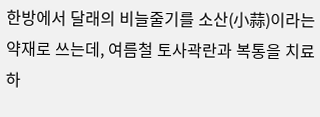한방에서 달래의 비늘줄기를 소산(小蒜)이라는 약재로 쓰는데, 여름철 토사곽란과 복통을 치료하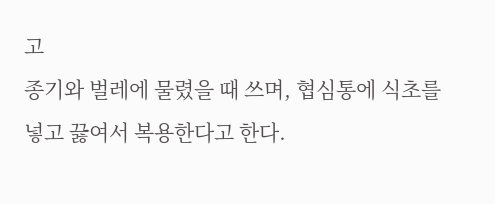고
종기와 벌레에 물렸을 때 쓰며, 협심통에 식초를 넣고 끓여서 복용한다고 한다.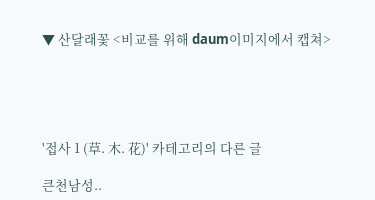▼ 산달래꽃 <비교를 위해 daum이미지에서 캡쳐>





'접사 1 (草. 木. 花)' 카테고리의 다른 글

큰천남성..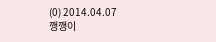(0) 2014.04.07
깽깽이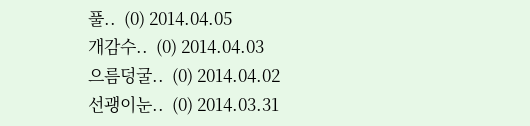풀..  (0) 2014.04.05
개감수..  (0) 2014.04.03
으름덩굴..  (0) 2014.04.02
선괭이눈..  (0) 2014.03.31